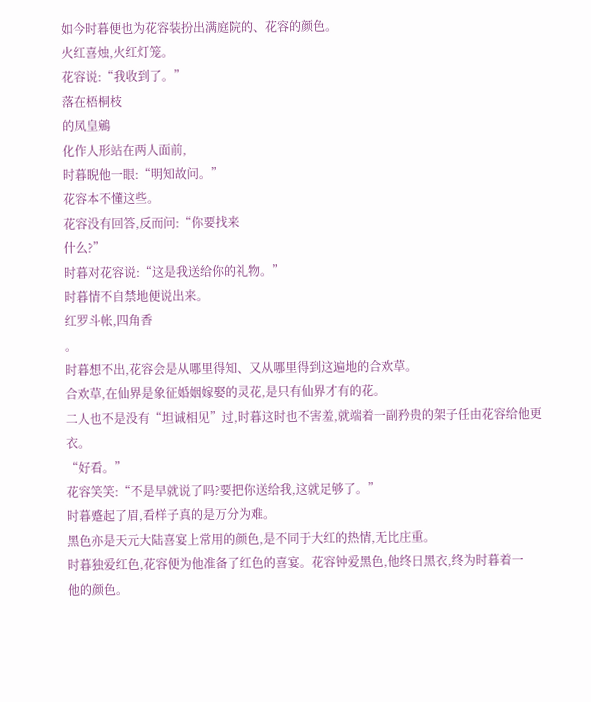如今时暮便也为花容装扮出满庭院的、花容的颜色。
火红喜烛,火红灯笼。
花容说:“我收到了。”
落在梧桐枝
的凤皇鵷
化作人形站在两人面前,
时暮睨他一眼:“明知故问。”
花容本不懂这些。
花容没有回答,反而问:“你要找来
什么?”
时暮对花容说:“这是我送给你的礼物。”
时暮情不自禁地便说出来。
红罗斗帐,四角香
。
时暮想不出,花容会是从哪里得知、又从哪里得到这遍地的合欢草。
合欢草,在仙界是象征婚姻嫁娶的灵花,是只有仙界才有的花。
二人也不是没有“坦诚相见”过,时暮这时也不害羞,就端着一副矜贵的架子任由花容给他更衣。
“好看。”
花容笑笑:“不是早就说了吗?要把你送给我,这就足够了。”
时暮蹙起了眉,看样子真的是万分为难。
黑色亦是天元大陆喜宴上常用的颜色,是不同于大红的热情,无比庄重。
时暮独爱红色,花容便为他准备了红色的喜宴。花容钟爱黑色,他终日黑衣,终为时暮着一
他的颜色。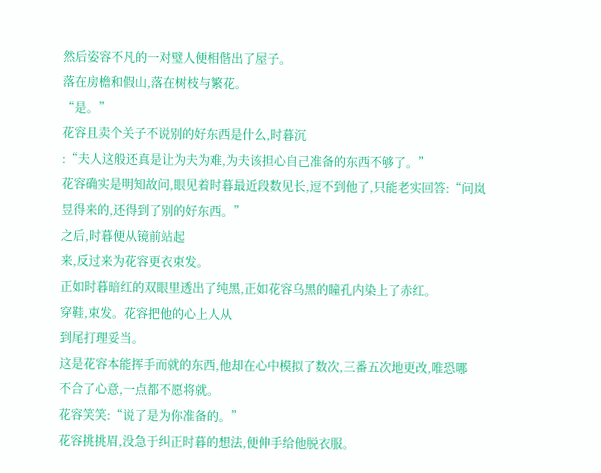然后姿容不凡的一对璧人便相偕出了屋子。
落在房檐和假山,落在树枝与繁花。
“是。”
花容且卖个关子不说别的好东西是什么,时暮沉
:“夫人这般还真是让为夫为难,为夫该担心自己准备的东西不够了。”
花容确实是明知故问,眼见着时暮最近段数见长,逗不到他了,只能老实回答:“问岚昱得来的,还得到了别的好东西。”
之后,时暮便从镜前站起
来,反过来为花容更衣束发。
正如时暮暗红的双眼里透出了纯黑,正如花容乌黑的瞳孔内染上了赤红。
穿鞋,束发。花容把他的心上人从
到尾打理妥当。
这是花容本能挥手而就的东西,他却在心中模拟了数次,三番五次地更改,唯恐哪
不合了心意,一点都不愿将就。
花容笑笑:“说了是为你准备的。”
花容挑挑眉,没急于纠正时暮的想法,便伸手给他脱衣服。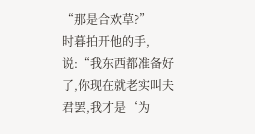“那是合欢草?”
时暮拍开他的手,说:“我东西都准备好了,你现在就老实叫夫君罢,我才是‘为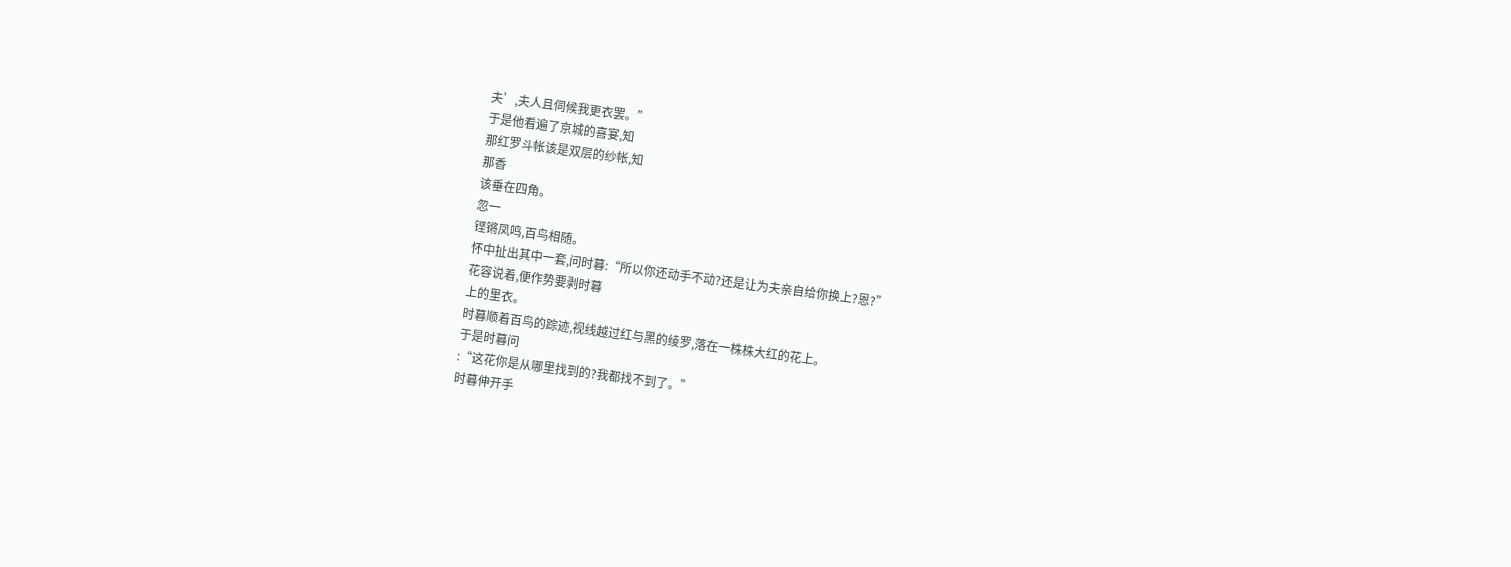夫’,夫人且伺候我更衣罢。”
于是他看遍了京城的喜宴,知
那红罗斗帐该是双层的纱帐,知
那香
该垂在四角。
忽一
铿锵凤鸣,百鸟相随。
怀中扯出其中一套,问时暮:“所以你还动手不动?还是让为夫亲自给你换上?恩?”
花容说着,便作势要剥时暮
上的里衣。
时暮顺着百鸟的踪迹,视线越过红与黑的绫罗,落在一株株大红的花上。
于是时暮问
:“这花你是从哪里找到的?我都找不到了。”
时暮伸开手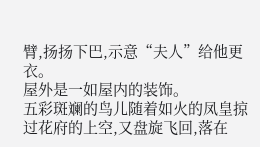臂,扬扬下巴,示意“夫人”给他更衣。
屋外是一如屋内的装饰。
五彩斑斓的鸟儿随着如火的凤皇掠过花府的上空,又盘旋飞回,落在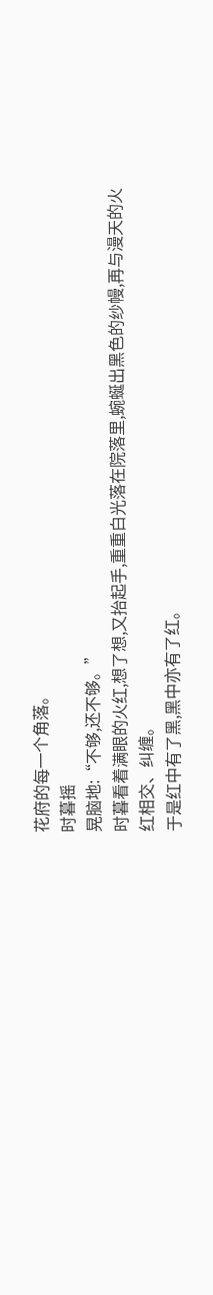花府的每一个角落。
时暮摇
晃脑地:“不够,还不够。”
时暮看着满眼的火红,想了想,又抬起手,重重白光落在院落里,蜿蜒出黑色的纱幔,再与漫天的火红相交、纠缠。
于是红中有了黑,黑中亦有了红。